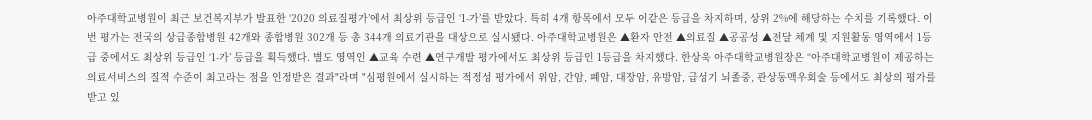아주대학교병원이 최근 보건복지부가 발표한 ‘2020 의료질평가’에서 최상위 등급인 ‘1-가’를 받았다. 특히 4개 항목에서 모두 이같은 등급을 차지하며, 상위 2%에 해당하는 수치를 기록했다. 이번 평가는 전국의 상급종합병원 42개와 종합병원 302개 등 총 344개 의료기관을 대상으로 실시됐다. 아주대학교병원은 ▲환자 안전 ▲의료질 ▲공공성 ▲전달 체계 및 지원활동 영역에서 1등급 중에서도 최상위 등급인 ‘1-가’ 등급을 획득했다. 별도 영역인 ▲교육 수련 ▲연구개발 평가에서도 최상위 등급인 1등급을 차지했다. 한상욱 아주대학교병원장은 “아주대학교병원이 제공하는 의료서비스의 질적 수준이 최고라는 점을 인정받은 결과"라며 "심평원에서 실시하는 적정성 평가에서 위암, 간암, 폐암, 대장암, 유방암, 급성기 뇌졸중, 관상동맥우회술 등에서도 최상의 평가를 받고 있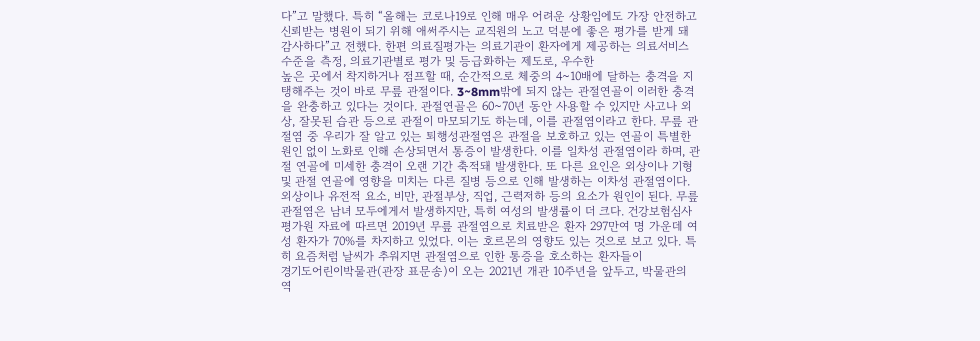다”고 말했다. 특히 “올해는 코로나19로 인해 매우 어려운 상황임에도 가장 안전하고 신뢰받는 병원이 되기 위해 애써주시는 교직원의 노고 덕분에 좋은 평가를 받게 돼 감사하다”고 전했다. 한편 의료질평가는 의료기관이 환자에게 제공하는 의료서비스 수준을 측정, 의료기관별로 평가 및 등급화하는 제도로, 우수한
높은 곳에서 착지하거나 점프할 때, 순간적으로 체중의 4~10배에 달하는 충격을 지탱해주는 것이 바로 무릎 관절이다. 3~8mm밖에 되지 않는 관절연골이 이러한 충격을 완충하고 있다는 것이다. 관절연골은 60~70년 동안 사용할 수 있지만 사고나 외상, 잘못된 습관 등으로 관절이 마모되기도 하는데, 이를 관절염이라고 한다. 무릎 관절염 중 우리가 잘 알고 있는 퇴행성관절염은 관절을 보호하고 있는 연골이 특별한 원인 없이 노화로 인해 손상되면서 통증이 발생한다. 이를 일차성 관절염이라 하며, 관절 연골에 미세한 충격이 오랜 기간 축적돼 발생한다. 또 다른 요인은 외상이나 기형 및 관절 연골에 영향을 미치는 다른 질병 등으로 인해 발생하는 이차성 관절염이다. 외상이나 유전적 요소, 비만, 관절부상, 직업, 근력저하 등의 요소가 원인이 된다. 무릎 관절염은 남녀 모두에게서 발생하지만, 특히 여성의 발생률이 더 크다. 건강보험심사평가원 자료에 따르면 2019년 무릎 관절염으로 치료받은 환자 297만여 명 가운데 여성 환자가 70%를 차지하고 있었다. 이는 호르몬의 영향도 있는 것으로 보고 있다. 특히 요즘처럼 날씨가 추워지면 관절염으로 인한 통증을 호소하는 환자들이
경기도어린이박물관(관장 표문송)이 오는 2021년 개관 10주년을 앞두고, 박물관의 역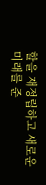할을 재정립하고 새로운 미래를 준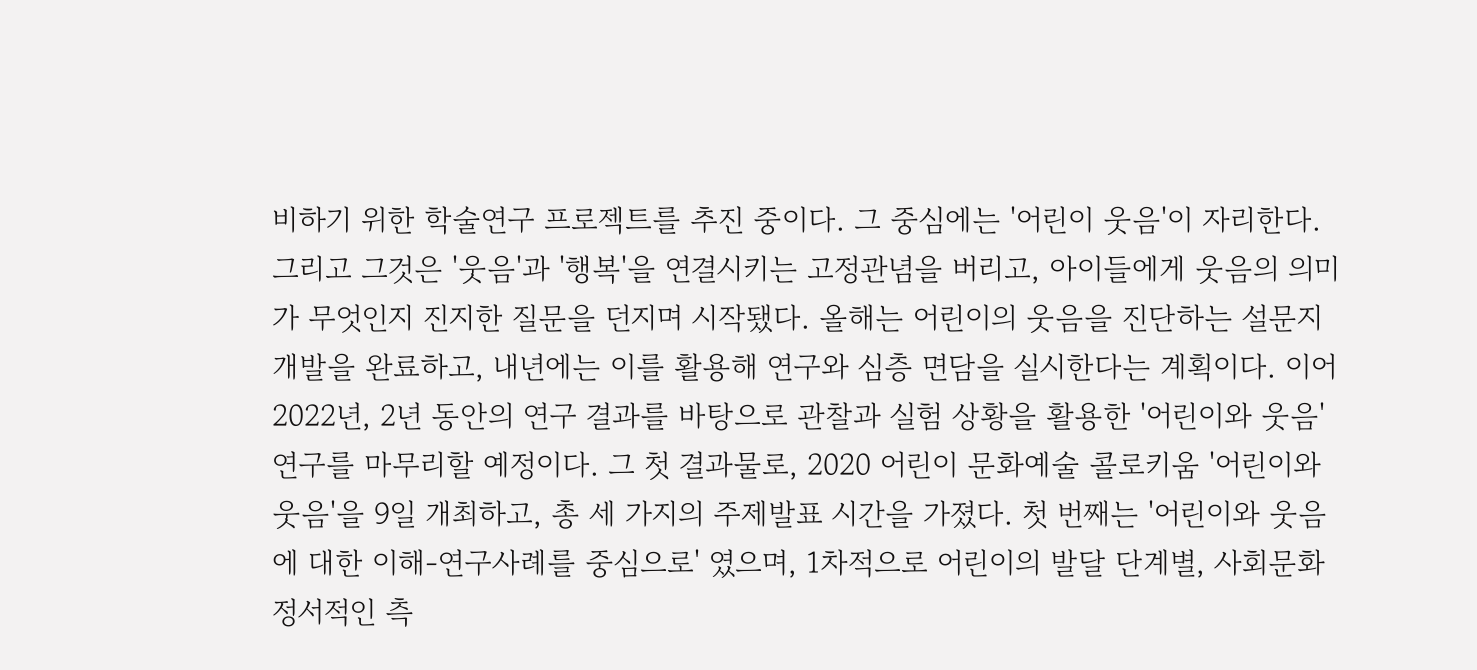비하기 위한 학술연구 프로젝트를 추진 중이다. 그 중심에는 '어린이 웃음'이 자리한다. 그리고 그것은 '웃음'과 '행복'을 연결시키는 고정관념을 버리고, 아이들에게 웃음의 의미가 무엇인지 진지한 질문을 던지며 시작됐다. 올해는 어린이의 웃음을 진단하는 설문지 개발을 완료하고, 내년에는 이를 활용해 연구와 심층 면담을 실시한다는 계획이다. 이어 2022년, 2년 동안의 연구 결과를 바탕으로 관찰과 실험 상황을 활용한 '어린이와 웃음' 연구를 마무리할 예정이다. 그 첫 결과물로, 2020 어린이 문화예술 콜로키움 '어린이와 웃음'을 9일 개최하고, 총 세 가지의 주제발표 시간을 가졌다. 첫 번째는 '어린이와 웃음에 대한 이해-연구사례를 중심으로' 였으며, 1차적으로 어린이의 발달 단계별, 사회문화 정서적인 측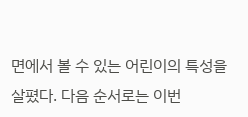면에서 볼 수 있는 어린이의 특성을 살폈다. 다음 순서로는 이번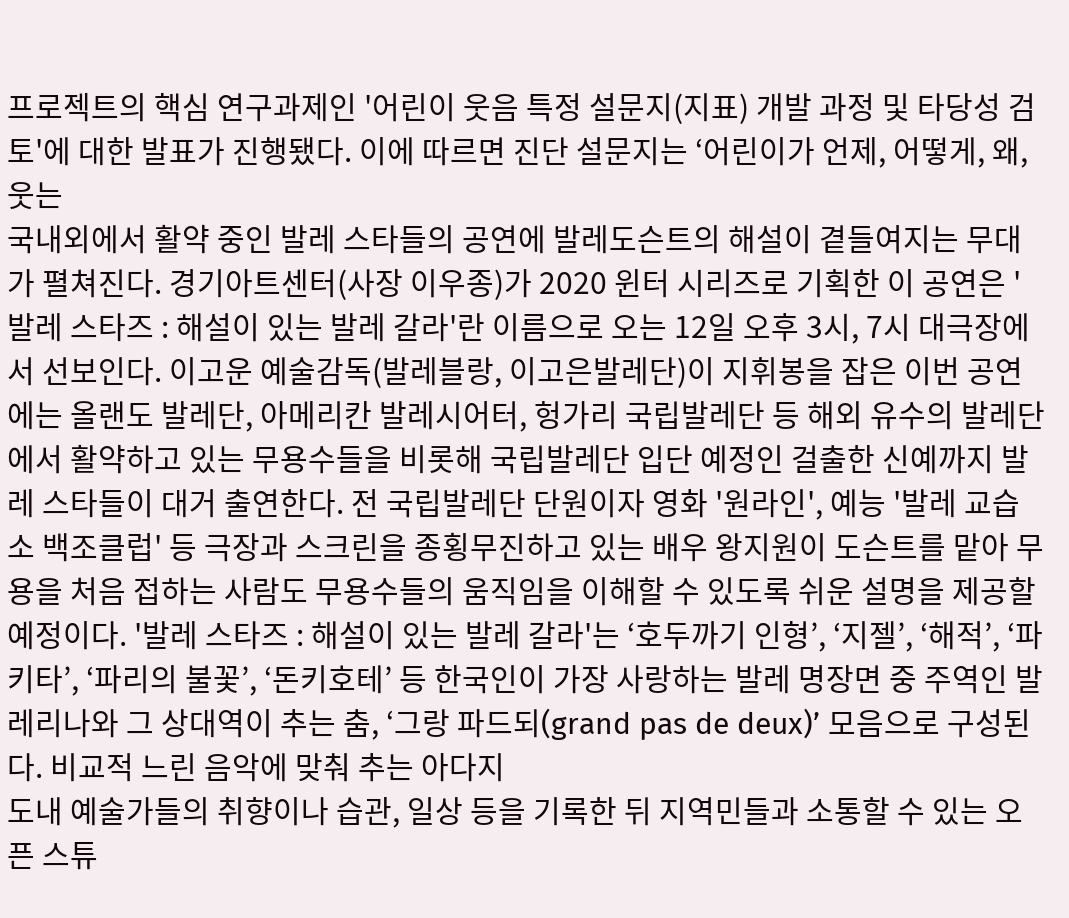프로젝트의 핵심 연구과제인 '어린이 웃음 특정 설문지(지표) 개발 과정 및 타당성 검토'에 대한 발표가 진행됐다. 이에 따르면 진단 설문지는 ‘어린이가 언제, 어떻게, 왜, 웃는
국내외에서 활약 중인 발레 스타들의 공연에 발레도슨트의 해설이 곁들여지는 무대가 펼쳐진다. 경기아트센터(사장 이우종)가 2020 윈터 시리즈로 기획한 이 공연은 '발레 스타즈 : 해설이 있는 발레 갈라'란 이름으로 오는 12일 오후 3시, 7시 대극장에서 선보인다. 이고운 예술감독(발레블랑, 이고은발레단)이 지휘봉을 잡은 이번 공연에는 올랜도 발레단, 아메리칸 발레시어터, 헝가리 국립발레단 등 해외 유수의 발레단에서 활약하고 있는 무용수들을 비롯해 국립발레단 입단 예정인 걸출한 신예까지 발레 스타들이 대거 출연한다. 전 국립발레단 단원이자 영화 '원라인', 예능 '발레 교습소 백조클럽' 등 극장과 스크린을 종횡무진하고 있는 배우 왕지원이 도슨트를 맡아 무용을 처음 접하는 사람도 무용수들의 움직임을 이해할 수 있도록 쉬운 설명을 제공할 예정이다. '발레 스타즈 : 해설이 있는 발레 갈라'는 ‘호두까기 인형’, ‘지젤’, ‘해적’, ‘파키타’, ‘파리의 불꽃’, ‘돈키호테’ 등 한국인이 가장 사랑하는 발레 명장면 중 주역인 발레리나와 그 상대역이 추는 춤, ‘그랑 파드되(grand pas de deux)’ 모음으로 구성된다. 비교적 느린 음악에 맞춰 추는 아다지
도내 예술가들의 취향이나 습관, 일상 등을 기록한 뒤 지역민들과 소통할 수 있는 오픈 스튜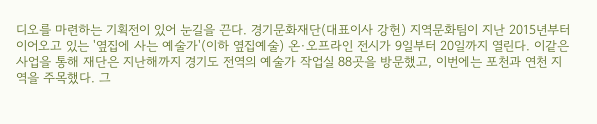디오를 마련하는 기획전이 있어 눈길을 끈다. 경기문화재단(대표이사 강헌) 지역문화팀이 지난 2015년부터 이어오고 있는 '옆집에 사는 예술가'(이하 옆집예술) 온·오프라인 전시가 9일부터 20일까지 열린다. 이같은 사업을 통해 재단은 지난해까지 경기도 전역의 예술가 작업실 88곳을 방문했고, 이번에는 포천과 연천 지역을 주목했다. 그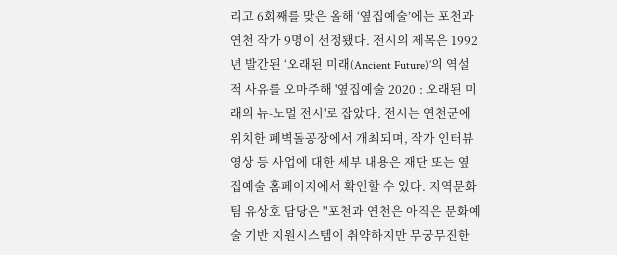리고 6회째를 맞은 올해 ‘옆집예술’에는 포천과 연천 작가 9명이 선정됐다. 전시의 제목은 1992년 발간된 ‘오래된 미래(Ancient Future)’의 역설적 사유를 오마주해 '옆집예술 2020 : 오래된 미래의 뉴-노멀 전시'로 잡았다. 전시는 연천군에 위치한 폐벽돌공장에서 개최되며, 작가 인터뷰 영상 등 사업에 대한 세부 내용은 재단 또는 옆집예술 홈페이지에서 확인할 수 있다. 지역문화팀 유상호 담당은 "포천과 연천은 아직은 문화예술 기반 지원시스템이 취약하지만 무궁무진한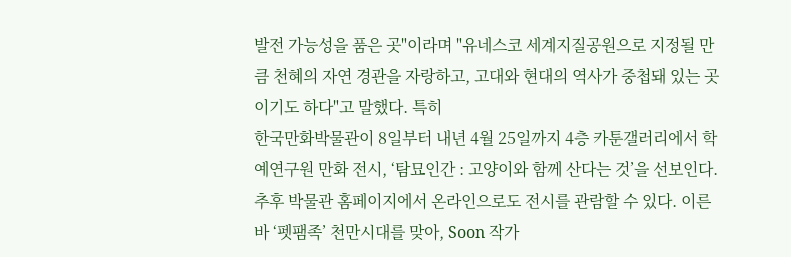발전 가능성을 품은 곳"이라며 "유네스코 세계지질공원으로 지정될 만큼 천혜의 자연 경관을 자랑하고, 고대와 현대의 역사가 중첩돼 있는 곳이기도 하다"고 말했다. 특히
한국만화박물관이 8일부터 내년 4월 25일까지 4층 카툰갤러리에서 학예연구원 만화 전시, ‘탐묘인간 : 고양이와 함께 산다는 것’을 선보인다. 추후 박물관 홈페이지에서 온라인으로도 전시를 관람할 수 있다. 이른바 ‘펫팸족’ 천만시대를 맞아, Soon 작가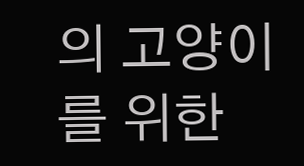의 고양이를 위한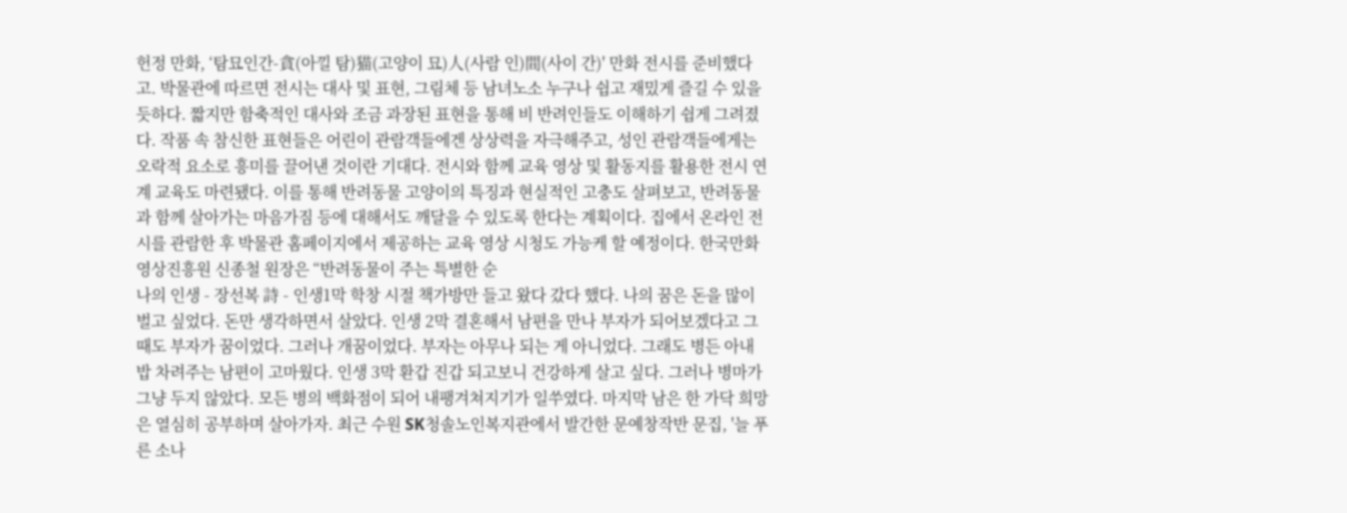헌정 만화, ‘탐묘인간-貪(아낄 탐)猫(고양이 묘)人(사람 인)間(사이 간)' 만화 전시를 준비했다고. 박물관에 따르면 전시는 대사 및 표현, 그림체 등 남녀노소 누구나 쉽고 재밌게 즐길 수 있을 듯하다. 짧지만 함축적인 대사와 조금 과장된 표현을 통해 비 반려인들도 이해하기 쉽게 그려졌다. 작품 속 참신한 표현들은 어린이 관람객들에겐 상상력을 자극해주고, 성인 관람객들에게는 오락적 요소로 흥미를 끌어낸 것이란 기대다. 전시와 함께 교육 영상 및 활동지를 활용한 전시 연계 교육도 마련됐다. 이를 통해 반려동물 고양이의 특징과 현실적인 고충도 살펴보고, 반려동물과 함께 살아가는 마음가짐 등에 대해서도 깨달을 수 있도록 한다는 계획이다. 집에서 온라인 전시를 관람한 후 박물관 홈페이지에서 제공하는 교육 영상 시청도 가능케 할 예정이다. 한국만화영상진흥원 신종철 원장은 “반려동물이 주는 특별한 순
나의 인생 - 장선복 詩 - 인생1막 학창 시절 책가방만 들고 왔다 갔다 했다. 나의 꿈은 돈을 많이 벌고 싶었다. 돈만 생각하면서 살았다. 인생 2막 결혼해서 남편을 만나 부자가 되어보겠다고 그때도 부자가 꿈이었다. 그러나 개꿈이었다. 부자는 아무나 되는 게 아니었다. 그래도 병든 아내 밥 차려주는 남편이 고마웠다. 인생 3막 환갑 진갑 되고보니 건강하게 살고 싶다. 그러나 병마가 그냥 두지 않았다. 모든 병의 백화점이 되어 내팽겨쳐지기가 일쑤였다. 마지막 남은 한 가닥 희망은 열심히 공부하며 살아가자. 최근 수원 SK청솔노인복지관에서 발간한 문예창작반 문집, '늘 푸른 소나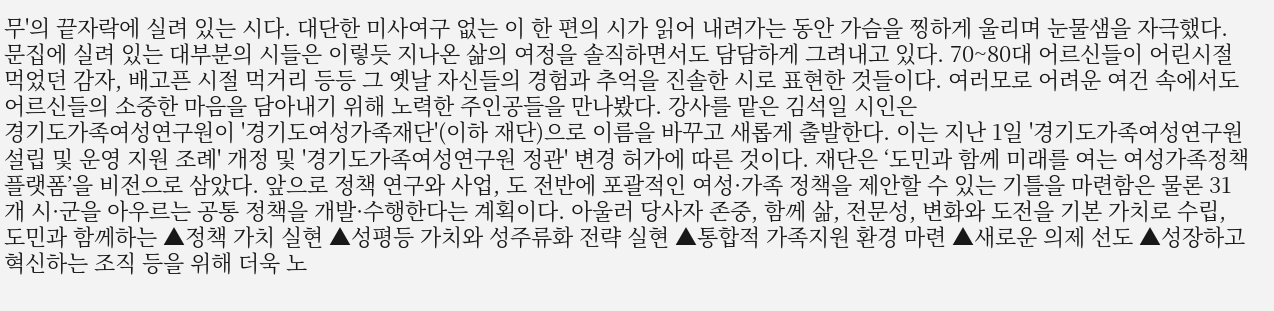무'의 끝자락에 실려 있는 시다. 대단한 미사여구 없는 이 한 편의 시가 읽어 내려가는 동안 가슴을 찡하게 울리며 눈물샘을 자극했다. 문집에 실려 있는 대부분의 시들은 이렇듯 지나온 삶의 여정을 솔직하면서도 담담하게 그려내고 있다. 70~80대 어르신들이 어린시절 먹었던 감자, 배고픈 시절 먹거리 등등 그 옛날 자신들의 경험과 추억을 진솔한 시로 표현한 것들이다. 여러모로 어려운 여건 속에서도 어르신들의 소중한 마음을 담아내기 위해 노력한 주인공들을 만나봤다. 강사를 맡은 김석일 시인은
경기도가족여성연구원이 '경기도여성가족재단'(이하 재단)으로 이름을 바꾸고 새롭게 출발한다. 이는 지난 1일 '경기도가족여성연구원 설립 및 운영 지원 조례' 개정 및 '경기도가족여성연구원 정관' 변경 허가에 따른 것이다. 재단은 ‘도민과 함께 미래를 여는 여성가족정책 플랫폼’을 비전으로 삼았다. 앞으로 정책 연구와 사업, 도 전반에 포괄적인 여성·가족 정책을 제안할 수 있는 기틀을 마련함은 물론 31개 시·군을 아우르는 공통 정책을 개발·수행한다는 계획이다. 아울러 당사자 존중, 함께 삶, 전문성, 변화와 도전을 기본 가치로 수립, 도민과 함께하는 ▲정책 가치 실현 ▲성평등 가치와 성주류화 전략 실현 ▲통합적 가족지원 환경 마련 ▲새로운 의제 선도 ▲성장하고 혁신하는 조직 등을 위해 더욱 노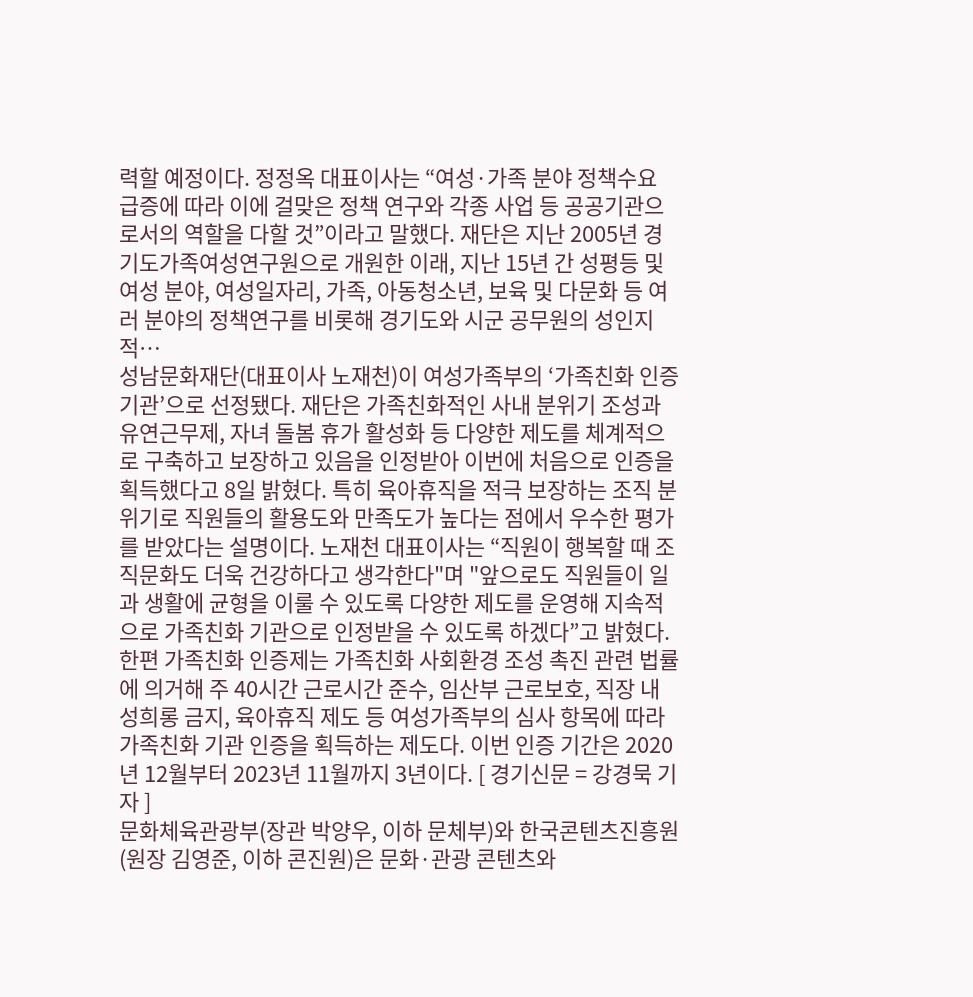력할 예정이다. 정정옥 대표이사는 “여성·가족 분야 정책수요 급증에 따라 이에 걸맞은 정책 연구와 각종 사업 등 공공기관으로서의 역할을 다할 것”이라고 말했다. 재단은 지난 2005년 경기도가족여성연구원으로 개원한 이래, 지난 15년 간 성평등 및 여성 분야, 여성일자리, 가족, 아동청소년, 보육 및 다문화 등 여러 분야의 정책연구를 비롯해 경기도와 시군 공무원의 성인지적…
성남문화재단(대표이사 노재천)이 여성가족부의 ‘가족친화 인증기관’으로 선정됐다. 재단은 가족친화적인 사내 분위기 조성과 유연근무제, 자녀 돌봄 휴가 활성화 등 다양한 제도를 체계적으로 구축하고 보장하고 있음을 인정받아 이번에 처음으로 인증을 획득했다고 8일 밝혔다. 특히 육아휴직을 적극 보장하는 조직 분위기로 직원들의 활용도와 만족도가 높다는 점에서 우수한 평가를 받았다는 설명이다. 노재천 대표이사는 “직원이 행복할 때 조직문화도 더욱 건강하다고 생각한다"며 "앞으로도 직원들이 일과 생활에 균형을 이룰 수 있도록 다양한 제도를 운영해 지속적으로 가족친화 기관으로 인정받을 수 있도록 하겠다”고 밝혔다. 한편 가족친화 인증제는 가족친화 사회환경 조성 촉진 관련 법률에 의거해 주 40시간 근로시간 준수, 임산부 근로보호, 직장 내 성희롱 금지, 육아휴직 제도 등 여성가족부의 심사 항목에 따라 가족친화 기관 인증을 획득하는 제도다. 이번 인증 기간은 2020년 12월부터 2023년 11월까지 3년이다. [ 경기신문 = 강경묵 기자 ]
문화체육관광부(장관 박양우, 이하 문체부)와 한국콘텐츠진흥원(원장 김영준, 이하 콘진원)은 문화·관광 콘텐츠와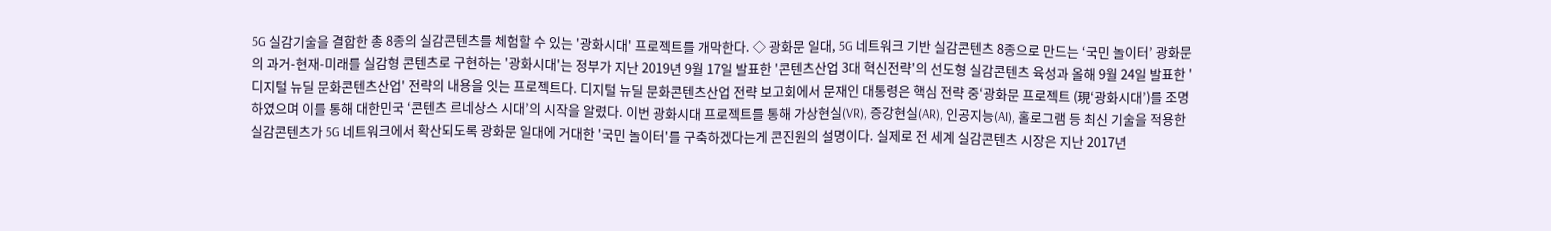5G 실감기술을 결합한 총 8종의 실감콘텐츠를 체험할 수 있는 '광화시대' 프로젝트를 개막한다. ◇ 광화문 일대, 5G 네트워크 기반 실감콘텐츠 8종으로 만드는 ‘국민 놀이터’ 광화문의 과거-현재-미래를 실감형 콘텐츠로 구현하는 '광화시대'는 정부가 지난 2019년 9월 17일 발표한 '콘텐츠산업 3대 혁신전략'의 선도형 실감콘텐츠 육성과 올해 9월 24일 발표한 '디지털 뉴딜 문화콘텐츠산업' 전략의 내용을 잇는 프로젝트다. 디지털 뉴딜 문화콘텐츠산업 전략 보고회에서 문재인 대통령은 핵심 전략 중‘광화문 프로젝트 (現‘광화시대’)를 조명하였으며 이를 통해 대한민국 ‘콘텐츠 르네상스 시대’의 시작을 알렸다. 이번 광화시대 프로젝트를 통해 가상현실(VR), 증강현실(AR), 인공지능(AI), 홀로그램 등 최신 기술을 적용한 실감콘텐츠가 5G 네트워크에서 확산되도록 광화문 일대에 거대한 '국민 놀이터'를 구축하겠다는게 콘진원의 설명이다. 실제로 전 세계 실감콘텐츠 시장은 지난 2017년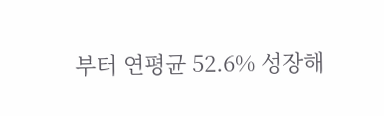부터 연평균 52.6% 성장해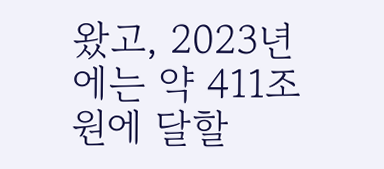왔고, 2023년에는 약 411조원에 달할